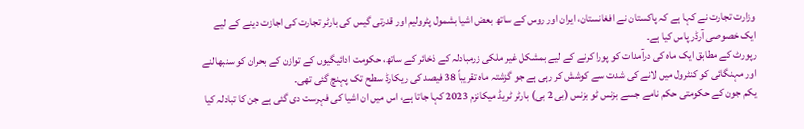وزارت تجارت نے کہا ہے کہ پاکستان نے افغانستان، ایران اور روس کے ساتھ بعض اشیا بشمول پٹرولیم اور قدرتی گیس کی بارٹر تجارت کی اجازت دینے کے لیے ایک خصوصی آرڈر پاس کیا ہے۔
رپورٹ کے مطابق ایک ماہ کی درآمدات کو پورا کرنے کے لیے بمشکل غیر ملکی زرمبادلہ کے ذخائر کے ساتھ، حکومت ادائیگیوں کے توازن کے بحران کو سنبھالنے اور مہنگائی کو کنٹرول میں لانے کی شدت سے کوشش کر رہی ہے جو گزشتہ ماہ تقریباً 38 فیصد کی ریکارڈ سطح تک پہنچ گئی تھی۔
یکم جون کے حکومتی حکم نامے جسے بزنس ٹو بزنس (بی 2 بی) بارٹر ٹریڈ میکانزم 2023 کہا جاتا ہے، اس میں ان اشیا کی فہرست دی گئی ہے جن کا تبادلہ کیا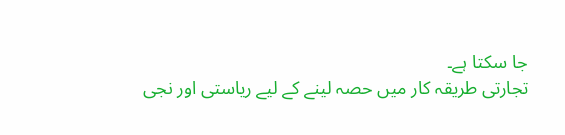جا سکتا ہے۔
تجارتی طریقہ کار میں حصہ لینے کے لیے ریاستی اور نجی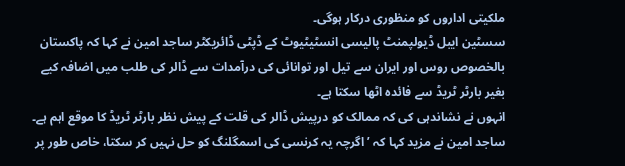ملکیتی اداروں کو منظوری درکار ہوگی۔
سسٹین ایبل ڈیولپمنٹ پالیسی انسٹیٹیوٹ کے ڈپٹی ڈائریکٹر ساجد امین نے کہا کہ پاکستان بالخصوص روس اور ایران سے تیل اور توانائی کی درآمدات سے ڈالر کی طلب میں اضافہ کیے بغیر بارٹر ٹریڈ سے فائدہ اٹھا سکتا ہے۔
انہوں نے نشاندہی کی کہ ممالک کو درپیش ڈالر کی قلت کے پیش نظر بارٹر ٹریڈ کا موقع اہم ہے۔
ساجد امین نے مزید کہا کہ ’اگرچہ یہ کرنسی کی اسمگلنگ کو حل نہیں کر سکتا، خاص طور پر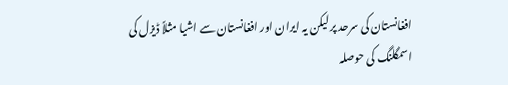افغانستان کی سرحد پر لیکن یہ ایران اور افغانستان سے اشیا مثلاً ڈیزل کی اسمگلنگ کی حوصلہ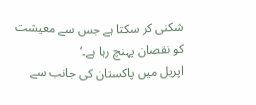شکنی کر سکتا ہے جس سے معیشت کو نقصان پہنچ رہا ہے۔‘
اپریل میں پاکستان کی جانب سے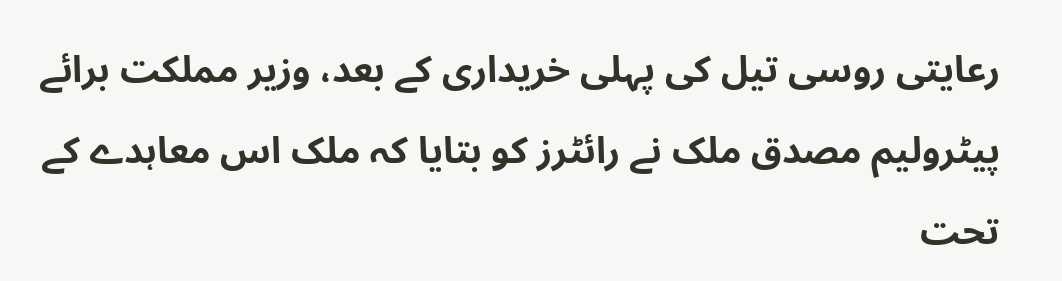رعایتی روسی تیل کی پہلی خریداری کے بعد، وزیر مملکت برائے پیٹرولیم مصدق ملک نے رائٹرز کو بتایا کہ ملک اس معاہدے کے تحت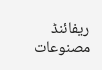ریفائنڈ مصنوعات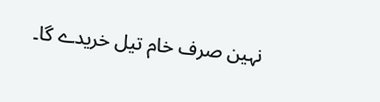نہین صرف خام تیل خریدے گا۔